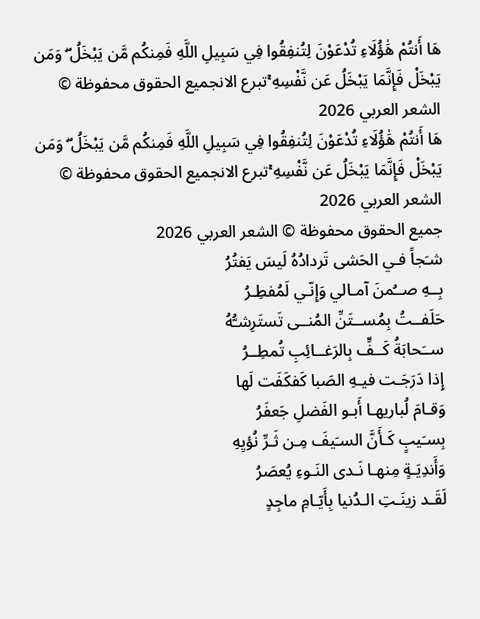هَا أَنتُمْ هَٰؤُلَاءِ تُدْعَوْنَ لِتُنفِقُوا فِي سَبِيلِ اللَّهِ فَمِنكُم مَّن يَبْخَلُ ۖ وَمَن يَبْخَلْ فَإِنَّمَا يَبْخَلُ عَن نَّفْسِهِ ۚتبرع الانجميع الحقوق محفوظة © الشعر العربي 2026
هَا أَنتُمْ هَٰؤُلَاءِ تُدْعَوْنَ لِتُنفِقُوا فِي سَبِيلِ اللَّهِ فَمِنكُم مَّن يَبْخَلُ ۖ وَمَن يَبْخَلْ فَإِنَّمَا يَبْخَلُ عَن نَّفْسِهِ ۚتبرع الانجميع الحقوق محفوظة © الشعر العربي 2026
جميع الحقوق محفوظة © الشعر العربي 2026
شـَجاً فـي الحَشى تَردادُهُ لَيسَ يَفتُرُ
بِــهِ صــُمنَ آمـالي وَإِنّـي لَمُفطِـرُ
حَلَفــتُ بِمُســتَنِّ المُنــى تَستَرِشـُّهُ
ســَحابَةُ كَــفٍّ بِالرَغــائِبِ تُمطِــرُ
إِذا دَرَجَـت فيـهِ الصَبا كَفكَفَت لَها
وَقـامَ لُباريهـا أَبـو الفَضلِ جَعفَرُ
بِسـَيبٍ كَـأَنَّ السـَيفَ مِـن ثَـرِّ نُؤيِهِ
وَأَندِيَـةٍ مِنهـا نَـدى النَـوءِ يُعصَرُ
لَقَـد زينَـتِ الـدُنيا بِأَيّـامِ ماجِدٍ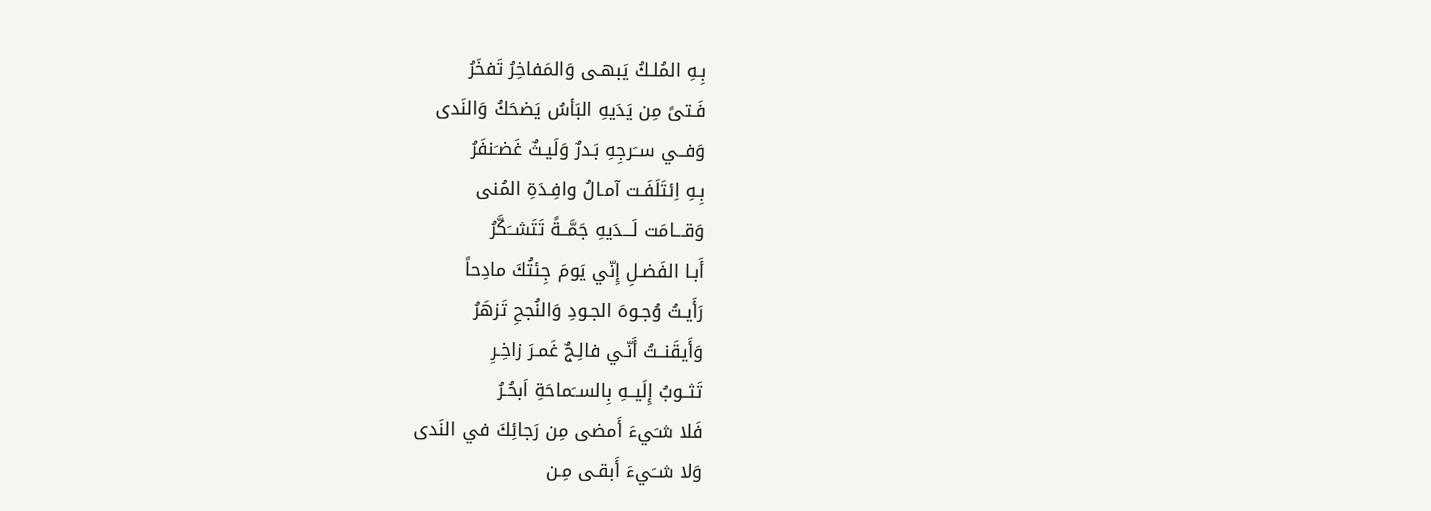بِـهِ المُلـكُ يَبهـى وَالمَفاخِرُ تَفخَرُ
فَـتىً مِن يَدَيهِ البَأسُ يَضحَكُ وَالنَدى
وَفــي ســَرجِهِ بَـدرٌ وَلَيـثٌ غَضـَنفَرُ
بِـهِ اِئتَلَفَـت آمـالُ وافِـدَةِ المُنى
وَقـــامَت لَـــدَيهِ جَمَّــةً تَتَشــَكَّرُ
أَبـا الفَضـلِ إِنّي يَومَ جِئتُكَ مادِحاً
رَأَيـتُ وُجـوهَ الجـودِ وَالنُجحِ تَزهَرُ
وَأَيقَنــتُ أَنّـي فالِـجٌ غَمـرَ زاخِـرِ
تَثــوبُ إِلَيــهِ بِالســَماحَةِ اَبحُـرُ
فَلا شـَيءَ أَمضى مِن رَجائِكَ في النَدى
وَلا شــَيءَ أَبقـى مِـن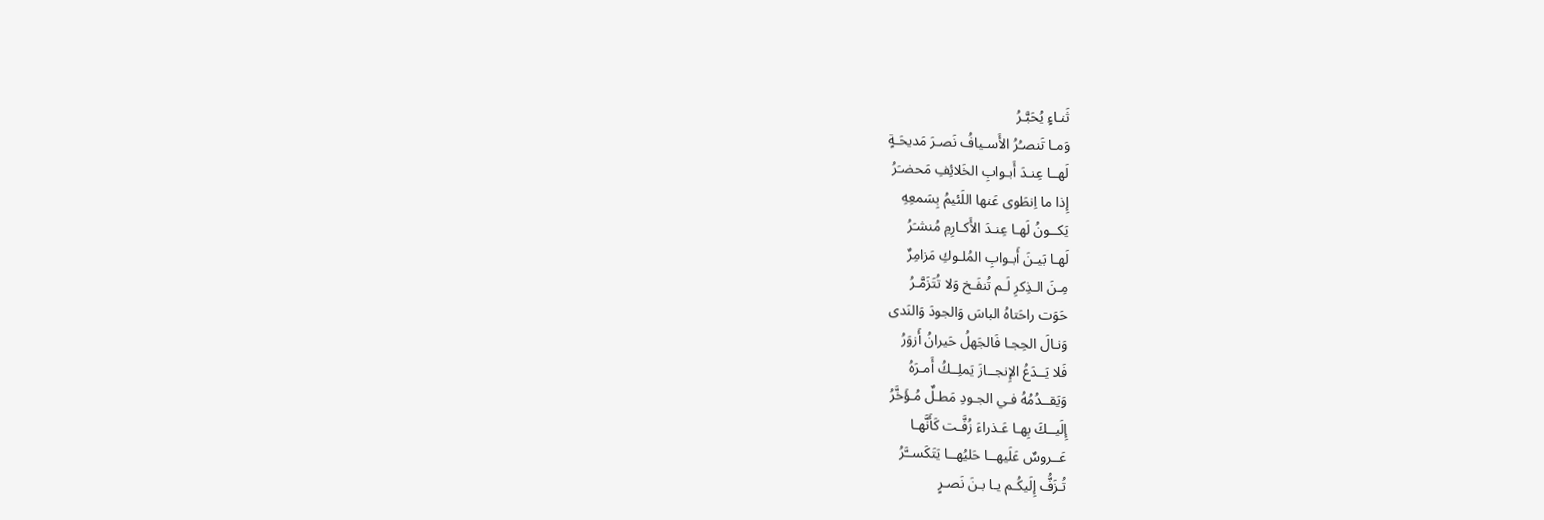ثَنـاءٍ يُحَبَّـرُ
وَمـا تَنصـُرُ الأَسـيافُ نَصـرَ مَديحَـةٍ
لَهــا عِنـدَ أَبـوابِ الخَلائِفِ مَحضـَرُ
إِذا ما اِنطَوى عَنها اللَئيمُ بِسَمعِهِ
يَكــونُ لَهـا عِنـدَ الأَكـارِمِ مُنشـَرُ
لَهـا بَيـنَ أَبـوابِ المُلـوكِ مَزامِرٌ
مِـنَ الـذِكرِ لَـم تُنفَـخ وَلا تُتَزَمَّـرُ
حَوَت راحَتاهُ الباسَ وَالجودَ وَالنَدى
وَنـالَ الحِجـا فَالجَهلُ حَيرانُ أَزوَرُ
فَلا يَــدَعُ الإِنجــازَ يَملِــكُ أَمـرَهُ
وَيَقــدُمُهُ فـي الجـودِ مَطـلٌ مُـؤَخَّرُ
إِلَيــكَ بِهـا عَـذراءَ زُفَّـت كَأَنَّهـا
عَــروسٌ عَلَيهــا حَليُهــا يَتَكَســَّرُ
تُـزَفُّ إِلَيكُـم يـا بـنَ نَصـرٍ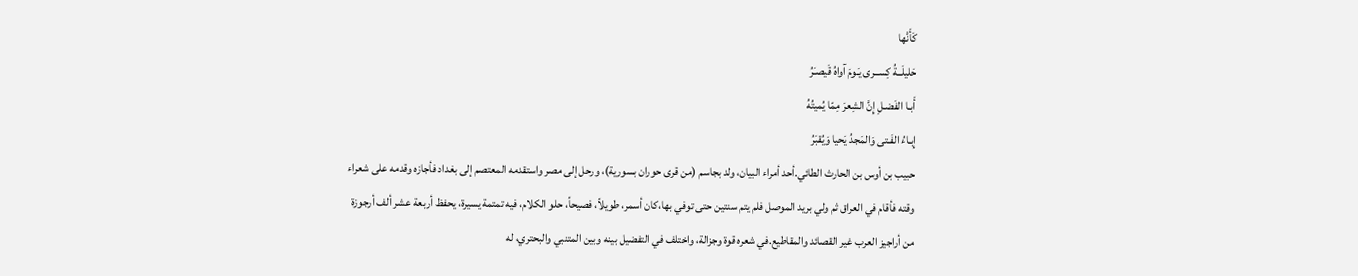كَأَنَّها
حَليلَــةُ كِســرى يَـومَ آواهُ قَيصـَرُ
أَبـا الفَضـلِ إِنَّ الشِعرَ مِمّا يُميتُهُ
إِبـاءُ الفَـتى وَالمَجدُ يَحيا وَيُقبَرُ
حبيب بن أوس بن الحارث الطائي.أحد أمراء البيان، ولد بجاسم (من قرى حوران بسورية)، ورحل إلى مصر واستقدمه المعتصم إلى بغداد فأجازه وقدمه على شعراء وقته فأقام في العراق ثم ولي بريد الموصل فلم يتم سنتين حتى توفي بها،كان أسمر، طويلاً، فصيحاً، حلو الكلام، فيه تمتمة يسيرة، يحفظ أربعة عشر ألف أرجوزة من أراجيز العرب غير القصائد والمقاطيع.في شعره قوة وجزالة، واختلف في التفضيل بينه وبين المتنبي والبحتري، له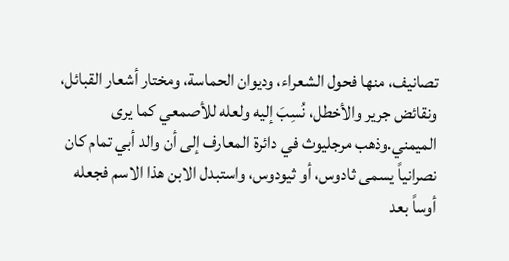تصانيف، منها فحول الشعراء، وديوان الحماسة، ومختار أشعار القبائل، ونقائض جرير والأخطل، نُسِبَ إليه ولعله للأصمعي كما يرى الميمني.وذهب مرجليوث في دائرة المعارف إلى أن والد أبي تمام كان نصرانياً يسمى ثادوس، أو ثيودوس، واستبدل الابن هذا الاسم فجعله أوساً بعد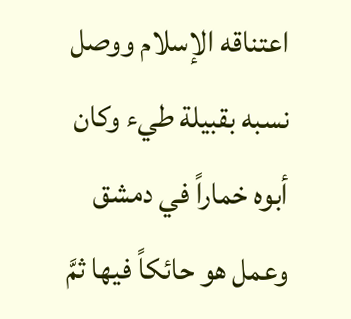اعتناقه الإسلام ووصل نسبه بقبيلة طيء وكان أبوه خماراً في دمشق وعمل هو حائكاً فيها ثمَّ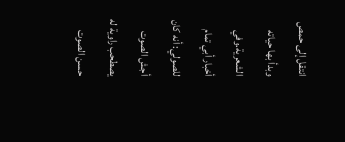انتقل إلى حمص وبدأ بها حياته الشعرية.وفي أخبار أبي تمام للصولي: أنه كان أجش الصوت يصطحب راوية له حسن الصوت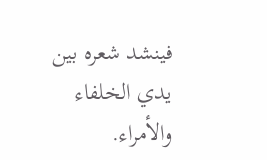فينشد شعره بين يدي الخلفاء والأمراء.